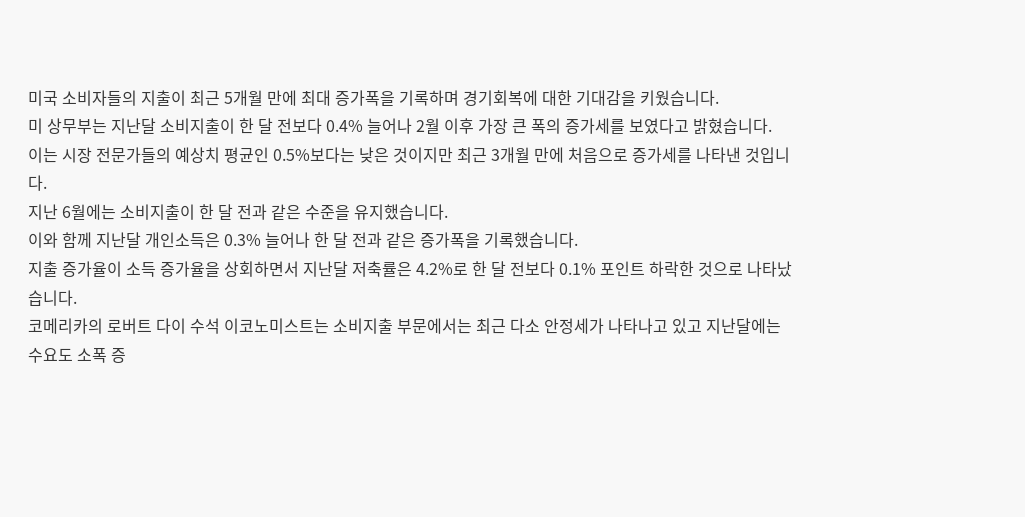미국 소비자들의 지출이 최근 5개월 만에 최대 증가폭을 기록하며 경기회복에 대한 기대감을 키웠습니다.
미 상무부는 지난달 소비지출이 한 달 전보다 0.4% 늘어나 2월 이후 가장 큰 폭의 증가세를 보였다고 밝혔습니다.
이는 시장 전문가들의 예상치 평균인 0.5%보다는 낮은 것이지만 최근 3개월 만에 처음으로 증가세를 나타낸 것입니다.
지난 6월에는 소비지출이 한 달 전과 같은 수준을 유지했습니다.
이와 함께 지난달 개인소득은 0.3% 늘어나 한 달 전과 같은 증가폭을 기록했습니다.
지출 증가율이 소득 증가율을 상회하면서 지난달 저축률은 4.2%로 한 달 전보다 0.1% 포인트 하락한 것으로 나타났습니다.
코메리카의 로버트 다이 수석 이코노미스트는 소비지출 부문에서는 최근 다소 안정세가 나타나고 있고 지난달에는 수요도 소폭 증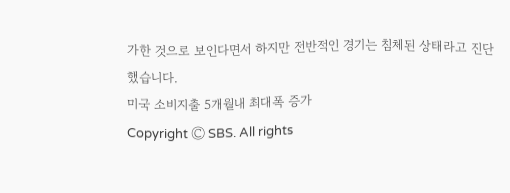가한 것으로 보인다면서 하지만 전반적인 경기는 침체된 상태라고 진단했습니다.
미국 소비지출 5개월내 최대폭 증가
Copyright Ⓒ SBS. All rights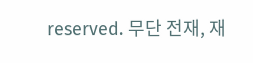reserved. 무단 전재, 재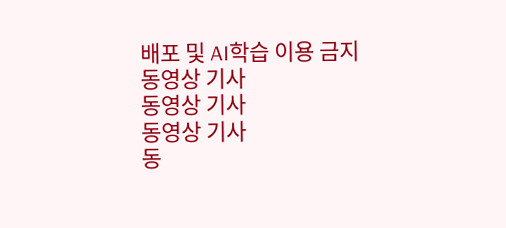배포 및 AI학습 이용 금지
동영상 기사
동영상 기사
동영상 기사
동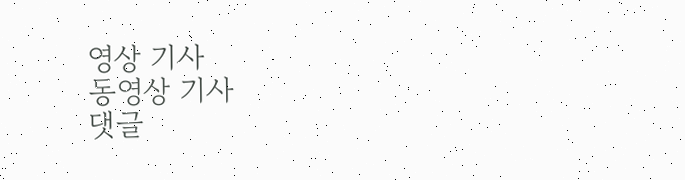영상 기사
동영상 기사
댓글